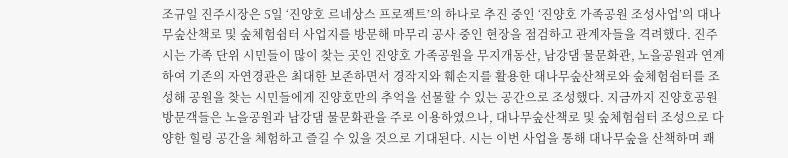조규일 진주시장은 5일 ‘진양호 르네상스 프로젝트’의 하나로 추진 중인 ‘진양호 가족공원 조성사업’의 대나무숲산책로 및 숲체험쉼터 사업지를 방문해 마무리 공사 중인 현장을 점검하고 관계자들을 격려했다. 진주시는 가족 단위 시민들이 많이 찾는 곳인 진양호 가족공원을 무지개동산, 남강댐 물문화관, 노을공원과 연계하여 기존의 자연경관은 최대한 보존하면서 경작지와 훼손지를 활용한 대나무숲산책로와 숲체험쉼터를 조성해 공원을 찾는 시민들에게 진양호만의 추억을 선물할 수 있는 공간으로 조성했다. 지금까지 진양호공원 방문객들은 노을공원과 남강댐 물문화관을 주로 이용하였으나, 대나무숲산책로 및 숲체험쉼터 조성으로 다양한 힐링 공간을 체험하고 즐길 수 있을 것으로 기대된다. 시는 이번 사업을 통해 대나무숲을 산책하며 쾌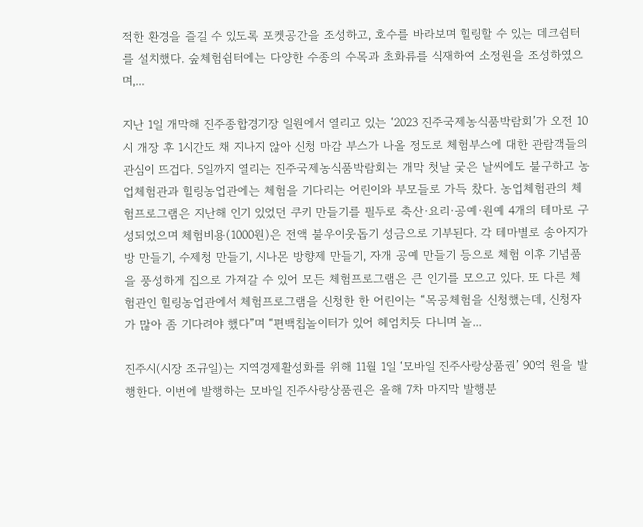적한 환경을 즐길 수 있도록 포켓공간을 조성하고, 호수를 바라보며 힐링할 수 있는 데크쉼터를 설치했다. 숲체험쉼터에는 다양한 수종의 수목과 초화류를 식재하여 소정원을 조성하였으며,...

지난 1일 개막해 진주종합경기장 일원에서 열리고 있는 ‘2023 진주국제농식품박람회’가 오전 10시 개장 후 1시간도 채 지나지 않아 신청 마감 부스가 나올 정도로 체험부스에 대한 관람객들의 관심이 뜨겁다. 5일까지 열리는 진주국제농식품박람회는 개막 첫날 궂은 날씨에도 불구하고 농업체험관과 힐링농업관에는 체험을 기다리는 어린이와 부모들로 가득 찼다. 농업체험관의 체험프로그램은 지난해 인기 있었던 쿠키 만들기를 필두로 축산·요리·공예·원예 4개의 테마로 구성되었으며 체험비용(1000원)은 전액 불우이웃돕기 성금으로 기부된다. 각 테마별로 송아지가방 만들기, 수제청 만들기, 시나몬 방향제 만들기, 자개 공예 만들기 등으로 체험 이후 기념품을 풍성하게 집으로 가져갈 수 있어 모든 체험프로그램은 큰 인기를 모으고 있다. 또 다른 체험관인 힐링농업관에서 체험프로그램을 신청한 한 어린이는 “목공체험을 신청했는데, 신청자가 많아 좀 기다려야 했다”며 “편백칩놀이터가 있어 헤엄치듯 다니며 놀...

진주시(시장 조규일)는 지역경제활성화를 위해 11월 1일 ‘모바일 진주사랑상품권’ 90억 원을 발행한다. 이번에 발행하는 모바일 진주사랑상품권은 올해 7차 마지막 발행분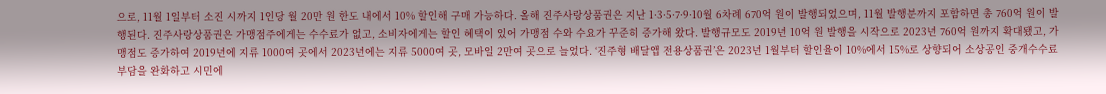으로, 11월 1일부터 소진 시까지 1인당 월 20만 원 한도 내에서 10% 할인해 구매 가능하다. 올해 진주사랑상품권은 지난 1·3·5·7·9·10월 6차례 670억 원이 발행되었으며, 11월 발행분까지 포함하면 총 760억 원이 발행된다. 진주사랑상품권은 가맹점주에게는 수수료가 없고, 소비자에게는 할인 혜택이 있어 가맹점 수와 수요가 꾸준히 증가해 왔다. 발행규모도 2019년 10억 원 발행을 시작으로 2023년 760억 원까지 확대됐고, 가맹점도 증가하여 2019년에 지류 1000여 곳에서 2023년에는 지류 5000여 곳, 모바일 2만여 곳으로 늘었다. ‘진주형 배달앱 전용상품권’은 2023년 1월부터 할인율이 10%에서 15%로 상향되어 소상공인 중개수수료 부담을 완화하고 시민에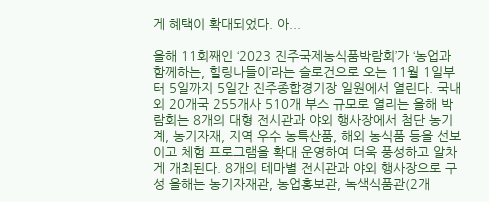게 혜택이 확대되었다. 아...

올해 11회째인 ‘2023 진주국제농식품박람회’가 ‘농업과 함께하는, 힐링나들이’라는 슬로건으로 오는 11월 1일부터 5일까지 5일간 진주종합경기장 일원에서 열린다. 국내외 20개국 255개사 510개 부스 규모로 열리는 올해 박람회는 8개의 대형 전시관과 야외 행사장에서 첨단 농기계, 농기자재, 지역 우수 농특산품, 해외 농식품 등을 선보이고 체험 프로그램을 확대 운영하여 더욱 풍성하고 알차게 개최된다. 8개의 테마별 전시관과 야외 행사장으로 구성 올해는 농기자재관, 농업홍보관, 녹색식품관(2개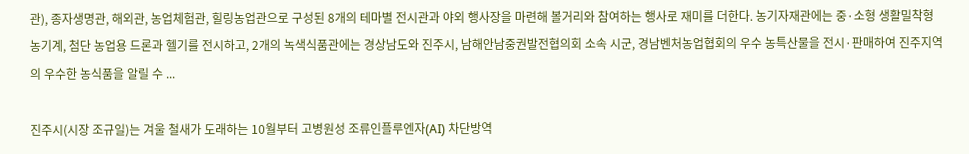관), 종자생명관, 해외관, 농업체험관, 힐링농업관으로 구성된 8개의 테마별 전시관과 야외 행사장을 마련해 볼거리와 참여하는 행사로 재미를 더한다. 농기자재관에는 중·소형 생활밀착형 농기계, 첨단 농업용 드론과 헬기를 전시하고, 2개의 녹색식품관에는 경상남도와 진주시, 남해안남중권발전협의회 소속 시군, 경남벤처농업협회의 우수 농특산물을 전시·판매하여 진주지역의 우수한 농식품을 알릴 수 ...

진주시(시장 조규일)는 겨울 철새가 도래하는 10월부터 고병원성 조류인플루엔자(AI) 차단방역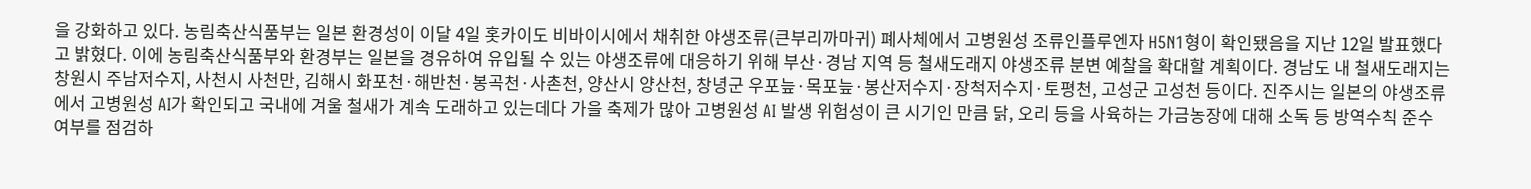을 강화하고 있다. 농림축산식품부는 일본 환경성이 이달 4일 홋카이도 비바이시에서 채취한 야생조류(큰부리까마귀) 폐사체에서 고병원성 조류인플루엔자 H5N1형이 확인됐음을 지난 12일 발표했다고 밝혔다. 이에 농림축산식품부와 환경부는 일본을 경유하여 유입될 수 있는 야생조류에 대응하기 위해 부산·경남 지역 등 철새도래지 야생조류 분변 예찰을 확대할 계획이다. 경남도 내 철새도래지는 창원시 주남저수지, 사천시 사천만, 김해시 화포천·해반천·봉곡천·사촌천, 양산시 양산천, 창녕군 우포늪·목포늪·봉산저수지·장척저수지·토평천, 고성군 고성천 등이다. 진주시는 일본의 야생조류에서 고병원성 AI가 확인되고 국내에 겨울 철새가 계속 도래하고 있는데다 가을 축제가 많아 고병원성 AI 발생 위험성이 큰 시기인 만큼 닭, 오리 등을 사육하는 가금농장에 대해 소독 등 방역수칙 준수 여부를 점검하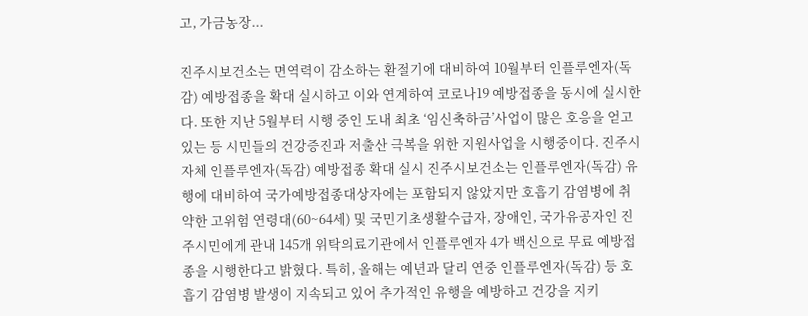고, 가금농장...

진주시보건소는 면역력이 감소하는 환절기에 대비하여 10월부터 인플루엔자(독감) 예방접종을 확대 실시하고 이와 연계하여 코로나19 예방접종을 동시에 실시한다. 또한 지난 5월부터 시행 중인 도내 최초 ‘임신축하금’사업이 많은 호응을 얻고 있는 등 시민들의 건강증진과 저출산 극복을 위한 지원사업을 시행중이다. 진주시 자체 인플루엔자(독감) 예방접종 확대 실시 진주시보건소는 인플루엔자(독감) 유행에 대비하여 국가예방접종대상자에는 포함되지 않았지만 호흡기 감염병에 취약한 고위험 연령대(60~64세) 및 국민기초생활수급자, 장애인, 국가유공자인 진주시민에게 관내 145개 위탁의료기관에서 인플루엔자 4가 백신으로 무료 예방접종을 시행한다고 밝혔다. 특히, 올해는 예년과 달리 연중 인플루엔자(독감) 등 호흡기 감염병 발생이 지속되고 있어 추가적인 유행을 예방하고 건강을 지키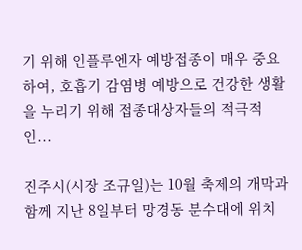기 위해 인플루엔자 예방접종이 매우 중요하여, 호흡기 감염병 예방으로 건강한 생활을 누리기 위해 접종대상자들의 적극적인...

진주시(시장 조규일)는 10월 축제의 개막과 함께 지난 8일부터 망경동 분수대에 위치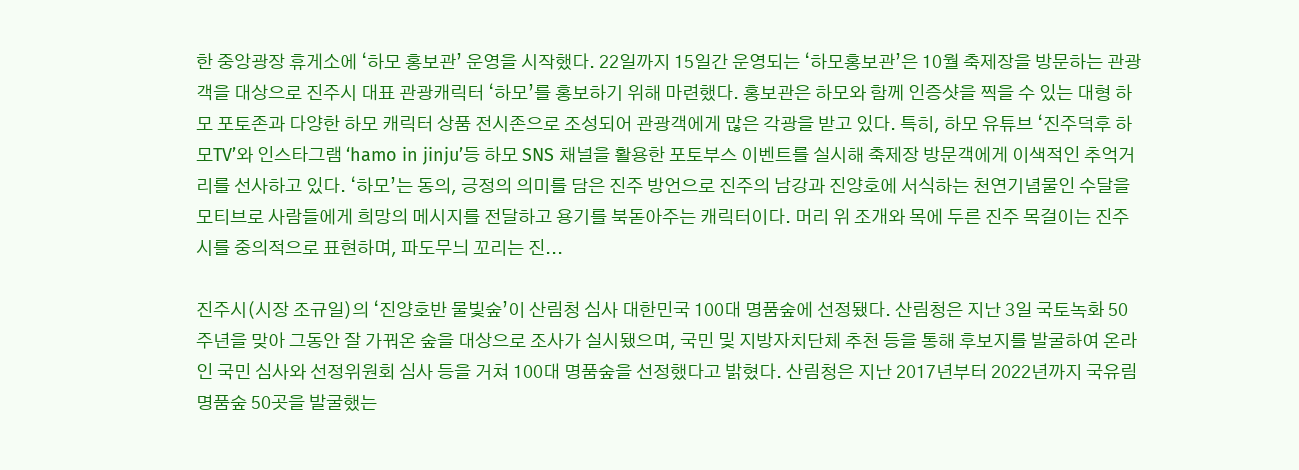한 중앙광장 휴게소에 ‘하모 홍보관’ 운영을 시작했다. 22일까지 15일간 운영되는 ‘하모홍보관’은 10월 축제장을 방문하는 관광객을 대상으로 진주시 대표 관광캐릭터 ‘하모’를 홍보하기 위해 마련했다. 홍보관은 하모와 함께 인증샷을 찍을 수 있는 대형 하모 포토존과 다양한 하모 캐릭터 상품 전시존으로 조성되어 관광객에게 많은 각광을 받고 있다. 특히, 하모 유튜브 ‘진주덕후 하모TV’와 인스타그램 ‘hamo in jinju’등 하모 SNS 채널을 활용한 포토부스 이벤트를 실시해 축제장 방문객에게 이색적인 추억거리를 선사하고 있다. ‘하모’는 동의, 긍정의 의미를 담은 진주 방언으로 진주의 남강과 진양호에 서식하는 천연기념물인 수달을 모티브로 사람들에게 희망의 메시지를 전달하고 용기를 북돋아주는 캐릭터이다. 머리 위 조개와 목에 두른 진주 목걸이는 진주시를 중의적으로 표현하며, 파도무늬 꼬리는 진...

진주시(시장 조규일)의 ‘진양호반 물빛숲’이 산림청 심사 대한민국 100대 명품숲에 선정됐다. 산림청은 지난 3일 국토녹화 50주년을 맞아 그동안 잘 가꿔온 숲을 대상으로 조사가 실시됐으며, 국민 및 지방자치단체 추천 등을 통해 후보지를 발굴하여 온라인 국민 심사와 선정위원회 심사 등을 거쳐 100대 명품숲을 선정했다고 밝혔다. 산림청은 지난 2017년부터 2022년까지 국유림 명품숲 50곳을 발굴했는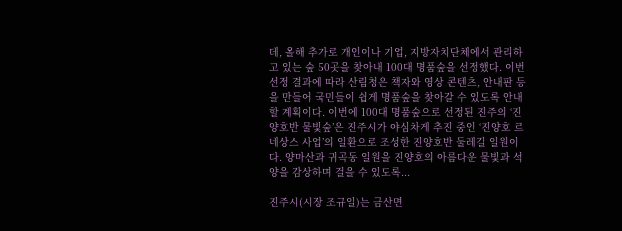데, 올해 추가로 개인이나 기업, 지방자치단체에서 관리하고 있는 숲 50곳을 찾아내 100대 명품숲을 선정했다. 이번 선정 결과에 따라 산림청은 책자와 영상 콘텐츠, 안내판 등을 만들어 국민들이 쉽게 명품숲을 찾아갈 수 있도록 안내할 계획이다. 이번에 100대 명품숲으로 선정된 진주의 ‘진양호반 물빛숲’은 진주시가 야심차게 추진 중인 ‘진양호 르네상스 사업’의 일환으로 조성한 진양호반 둘레길 일원이다. 양마산과 귀곡동 일원을 진양호의 아름다운 물빛과 석양을 감상하며 걸을 수 있도록...

진주시(시장 조규일)는 금산면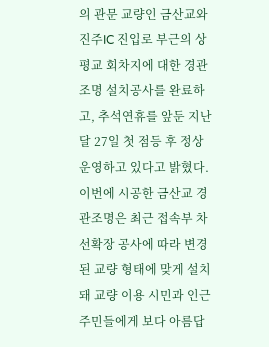의 관문 교량인 금산교와 진주IC 진입로 부근의 상평교 회차지에 대한 경관조명 설치공사를 완료하고, 추석연휴를 앞둔 지난달 27일 첫 점등 후 정상 운영하고 있다고 밝혔다. 이번에 시공한 금산교 경관조명은 최근 접속부 차선확장 공사에 따라 변경된 교량 형태에 맞게 설치돼 교량 이용 시민과 인근 주민들에게 보다 아름답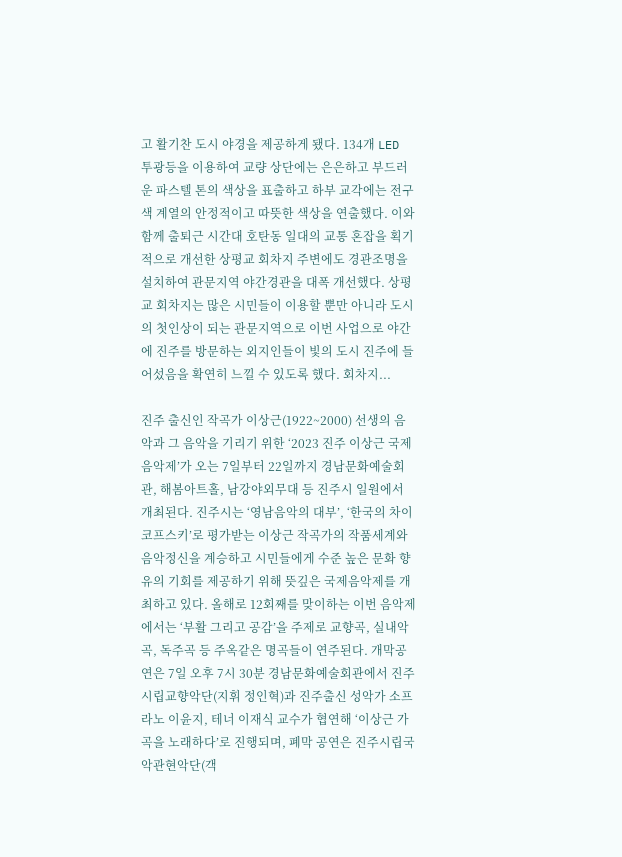고 활기찬 도시 야경을 제공하게 됐다. 134개 LED 투광등을 이용하여 교량 상단에는 은은하고 부드러운 파스텔 톤의 색상을 표출하고 하부 교각에는 전구색 계열의 안정적이고 따뜻한 색상을 연출했다. 이와 함께 출퇴근 시간대 호탄동 일대의 교통 혼잡을 획기적으로 개선한 상평교 회차지 주변에도 경관조명을 설치하여 관문지역 야간경관을 대폭 개선했다. 상평교 회차지는 많은 시민들이 이용할 뿐만 아니라 도시의 첫인상이 되는 관문지역으로 이번 사업으로 야간에 진주를 방문하는 외지인들이 빛의 도시 진주에 들어섰음을 확연히 느낄 수 있도록 했다. 회차지...

진주 출신인 작곡가 이상근(1922~2000) 선생의 음악과 그 음악을 기리기 위한 ‘2023 진주 이상근 국제음악제’가 오는 7일부터 22일까지 경남문화예술회관, 해봄아트홀, 남강야외무대 등 진주시 일원에서 개최된다. 진주시는 ‘영남음악의 대부’, ‘한국의 차이코프스키’로 평가받는 이상근 작곡가의 작품세계와 음악정신을 계승하고 시민들에게 수준 높은 문화 향유의 기회를 제공하기 위해 뜻깊은 국제음악제를 개최하고 있다. 올해로 12회째를 맞이하는 이번 음악제에서는 ‘부활 그리고 공감’을 주제로 교향곡, 실내악곡, 독주곡 등 주옥같은 명곡들이 연주된다. 개막공연은 7일 오후 7시 30분 경남문화예술회관에서 진주시립교향악단(지휘 정인혁)과 진주출신 성악가 소프라노 이윤지, 테너 이재식 교수가 협연해 ‘이상근 가곡을 노래하다’로 진행되며, 폐막 공연은 진주시립국악관현악단(객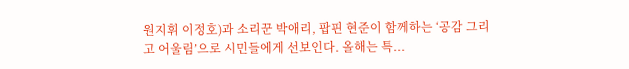원지휘 이정호)과 소리꾼 박애리, 팝핀 현준이 함께하는 ‘공감 그리고 어울림’으로 시민들에게 선보인다. 올해는 특...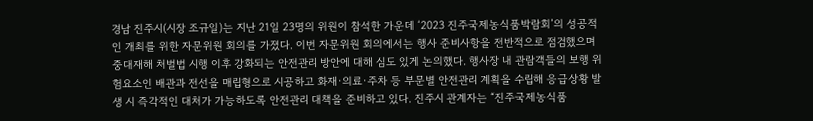경남 진주시(시장 조규일)는 지난 21일 23명의 위원이 참석한 가운데 ‘2023 진주국제농식품박람회’의 성공적인 개최를 위한 자문위원 회의를 가졌다. 이번 자문위원 회의에서는 행사 준비사항을 전반적으로 점검했으며 중대재해 처벌법 시행 이후 강화되는 안전관리 방안에 대해 심도 있게 논의했다. 행사장 내 관람객들의 보행 위험요소인 배관과 전선을 매립형으로 시공하고 화재·의료·주차 등 부문별 안전관리 계획을 수립해 응급상황 발생 시 즉각적인 대처가 가능하도록 안전관리 대책을 준비하고 있다. 진주시 관계자는 “진주국제농식품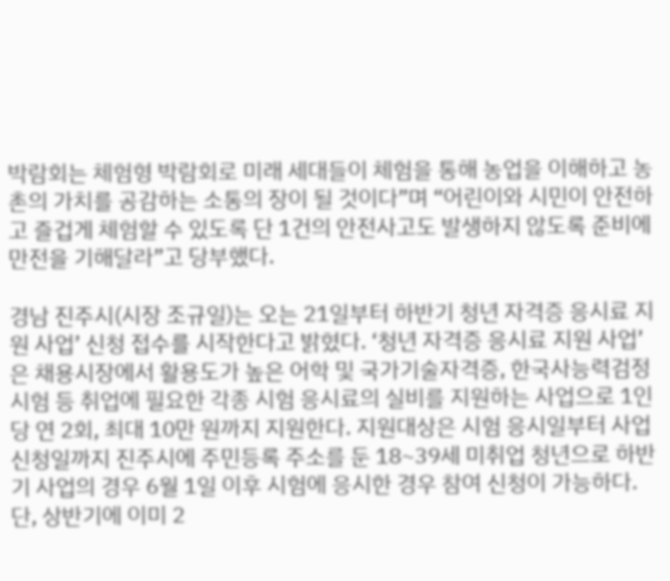박람회는 체험형 박람회로 미래 세대들이 체험을 통해 농업을 이해하고 농촌의 가치를 공감하는 소통의 장이 될 것이다”며 “어린이와 시민이 안전하고 즐겁게 체험할 수 있도록 단 1건의 안전사고도 발생하지 않도록 준비에 만전을 기해달라”고 당부했다.

경남 진주시(시장 조규일)는 오는 21일부터 하반기 청년 자격증 응시료 지원 사업’ 신청 접수를 시작한다고 밝혔다. ‘청년 자격증 응시료 지원 사업’은 채용시장에서 활용도가 높은 어학 및 국가기술자격증, 한국사능력검정시험 등 취업에 필요한 각종 시험 응시료의 실비를 지원하는 사업으로 1인당 연 2회, 최대 10만 원까지 지원한다. 지원대상은 시험 응시일부터 사업 신청일까지 진주시에 주민등록 주소를 둔 18~39세 미취업 청년으로 하반기 사업의 경우 6월 1일 이후 시험에 응시한 경우 참여 신청이 가능하다. 단, 상반기에 이미 2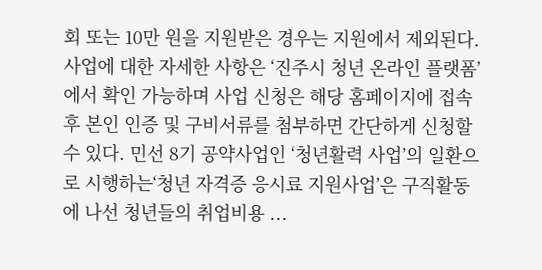회 또는 10만 원을 지원받은 경우는 지원에서 제외된다. 사업에 대한 자세한 사항은 ‘진주시 청년 온라인 플랫폼’에서 확인 가능하며 사업 신청은 해당 홈페이지에 접속 후 본인 인증 및 구비서류를 첨부하면 간단하게 신청할 수 있다. 민선 8기 공약사업인 ‘청년활력 사업’의 일환으로 시행하는‘청년 자격증 응시료 지원사업’은 구직활동에 나선 청년들의 취업비용 ...